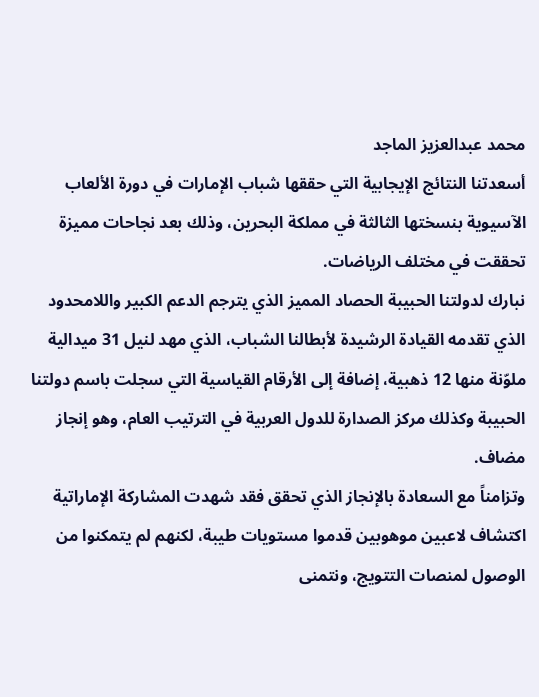محمد عبدالعزيز الماجد
أسعدتنا النتائج الإيجابية التي حققها شباب الإمارات في دورة الألعاب الآسيوية بنسختها الثالثة في مملكة البحرين، وذلك بعد نجاحات مميزة تحققت في مختلف الرياضات.
نبارك لدولتنا الحبيبة الحصاد المميز الذي يترجم الدعم الكبير واللامحدود الذي تقدمه القيادة الرشيدة لأبطالنا الشباب، الذي مهد لنيل 31 ميدالية ملوّنة منها 12 ذهبية، إضافة إلى الأرقام القياسية التي سجلت باسم دولتنا الحبيبة وكذلك مركز الصدارة للدول العربية في الترتيب العام، وهو إنجاز مضاف.
وتزامناً مع السعادة بالإنجاز الذي تحقق فقد شهدت المشاركة الإماراتية اكتشاف لاعبين موهوبين قدموا مستويات طيبة، لكنهم لم يتمكنوا من الوصول لمنصات التتويج، ونتمنى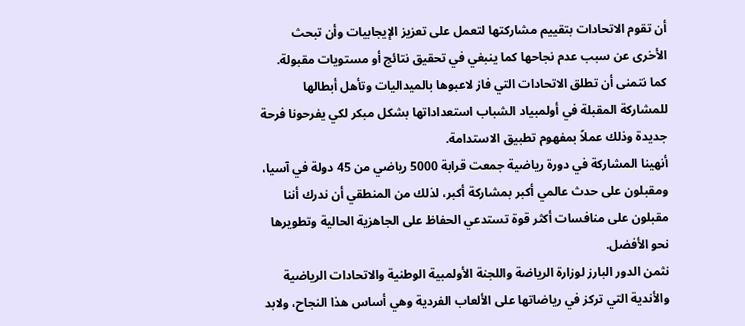أن تقوم الاتحادات بتقييم مشاركتها لتعمل على تعزيز الإيجابيات وأن تبحث الأخرى عن سبب عدم نجاحها كما ينبغي في تحقيق نتائج أو مستويات مقبولة.
كما نتمنى أن تطلق الاتحادات التي فاز لاعبوها بالميداليات وتأهل أبطالها للمشاركة المقبلة في أولمبياد الشباب استعداداتها بشكل مبكر لكي يفرحونا فرحة جديدة وذلك عملاً بمفهوم تطبيق الاستدامة.
أنهينا المشاركة في دورة رياضية جمعت قرابة 5000 رياضي من 45 دولة في آسيا، ومقبلون على حدث عالمي أكبر بمشاركة أكبر، لذلك من المنطقي أن ندرك أننا مقبلون على منافسات أكثر قوة تستدعي الحفاظ على الجاهزية الحالية وتطويرها نحو الأفضل.
نثمن الدور البارز لوزارة الرياضة واللجنة الأولمبية الوطنية والاتحادات الرياضية والأندية التي تركز في رياضاتها على الألعاب الفردية وهي أساس هذا النجاح، ولابد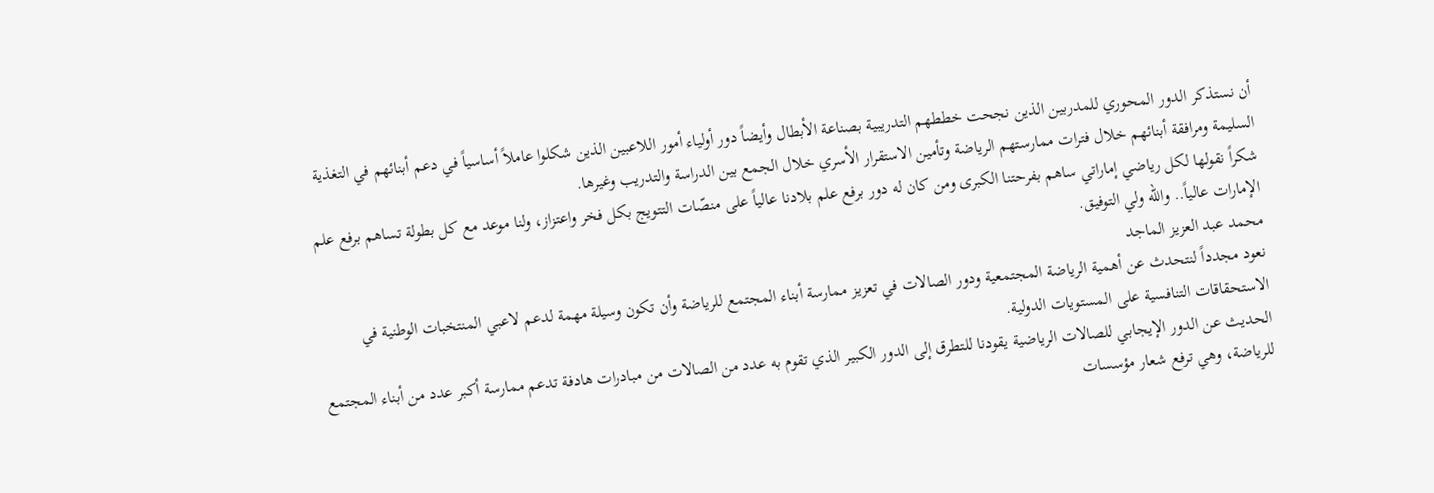أن نستذكر الدور المحوري للمدربين الذين نجحت خططهم التدريبية بصناعة الأبطال وأيضاً دور أولياء أمور اللاعبين الذين شكلوا عاملاً أساسياً في دعم أبنائهم في التغذية السليمة ومرافقة أبنائهم خلال فترات ممارستهم الرياضة وتأمين الاستقرار الأسري خلال الجمع بين الدراسة والتدريب وغيرها.
شكراً نقولها لكل رياضي إماراتي ساهم بفرحتنا الكبرى ومن كان له دور برفع علم بلادنا عالياً على منصّات التتويج بكل فخر واعتزاز، ولنا موعد مع كل بطولة تساهم برفع علم الإمارات عالياً.. والله ولي التوفيق.
محمد عبد العزيز الماجد
نعود مجدداً لنتحدث عن أهمية الرياضة المجتمعية ودور الصالات في تعزيز ممارسة أبناء المجتمع للرياضة وأن تكون وسيلة مهمة لدعم لاعبي المنتخبات الوطنية في الاستحقاقات التنافسية على المستويات الدولية.
الحديث عن الدور الإيجابي للصالات الرياضية يقودنا للتطرق إلى الدور الكبير الذي تقوم به عدد من الصالات من مبادرات هادفة تدعم ممارسة أكبر عدد من أبناء المجتمع للرياضة، وهي ترفع شعار مؤسسات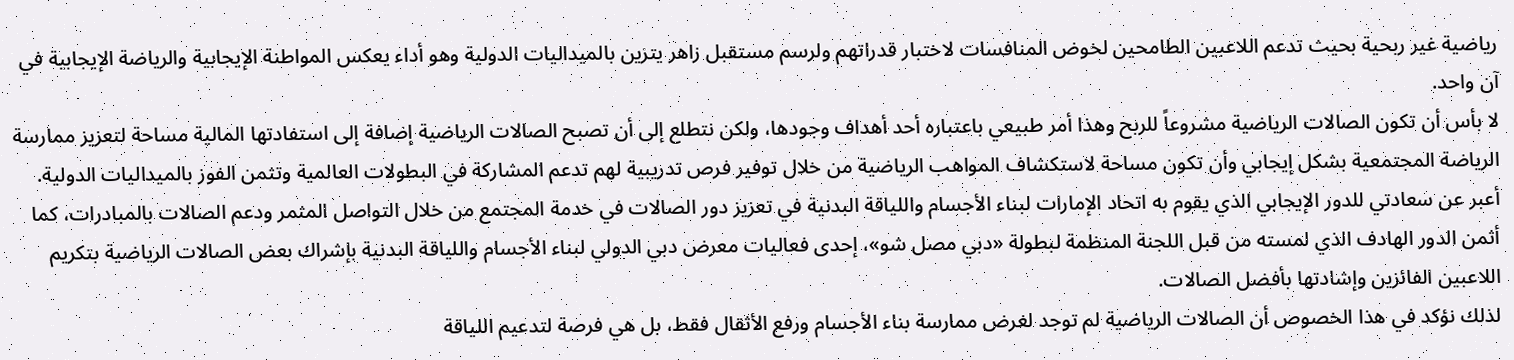رياضية غير ربحية بحيث تدعم اللاعبين الطامحين لخوض المنافسات لاختبار قدراتهم ولرسم مستقبل زاهر يتزين بالميداليات الدولية وهو أداء يعكس المواطنة الإيجابية والرياضة الإيجابية في آن واحد.
لا بأس أن تكون الصالات الرياضية مشروعاً للربح وهذا أمر طبيعي باعتباره أحد أهداف وجودها، ولكن نتطلع إلى أن تصبح الصالات الرياضية إضافة إلى استفادتها المالية مساحة لتعزيز ممارسة الرياضة المجتمعية بشكل إيجابي وأن تكون مساحة لاستكشاف المواهب الرياضية من خلال توفير فرص تدريبية لهم تدعم المشاركة في البطولات العالمية وتثمن الفوز بالميداليات الدولية.
أعبر عن سعادتي للدور الإيجابي الذي يقوم به اتحاد الإمارات لبناء الأجسام واللياقة البدنية في تعزيز دور الصالات في خدمة المجتمع من خلال التواصل المثمر ودعم الصالات بالمبادرات، كما أثمن الدور الهادف الذي لمسته من قبل اللجنة المنظمة لبطولة «دبي مصل شو»، إحدى فعاليات معرض دبي الدولي لبناء الأجسام واللياقة البدنية بإشراك بعض الصالات الرياضية بتكريم اللاعبين الفائزين وإشادتها بأفضل الصالات.
لذلك نؤكد في هذا الخصوص أن الصالات الرياضية لم توجد لغرض ممارسة بناء الأجسام ورفع الأثقال فقط، بل هي فرصة لتدعيم اللياقة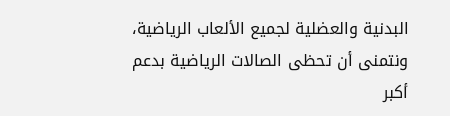البدنية والعضلية لجميع الألعاب الرياضية، ونتمنى أن تحظى الصالات الرياضية بدعم أكبر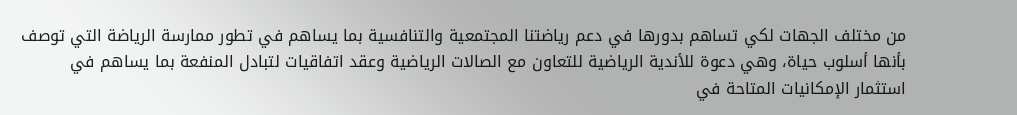من مختلف الجهات لكي تساهم بدورها في دعم رياضتنا المجتمعية والتنافسية بما يساهم في تطور ممارسة الرياضة التي توصف بأنها أسلوب حياة، وهي دعوة للأندية الرياضية للتعاون مع الصالات الرياضية وعقد اتفاقيات لتبادل المنفعة بما يساهم في استثمار الإمكانيات المتاحة في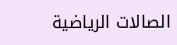الصالات الرياضية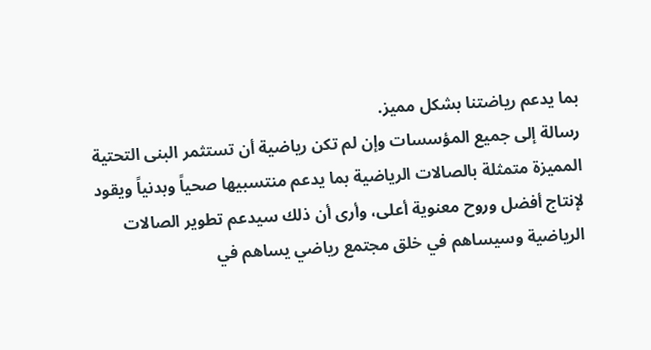بما يدعم رياضتنا بشكل مميز.
رسالة إلى جميع المؤسسات وإن لم تكن رياضية أن تستثمر البنى التحتية المميزة متمثلة بالصالات الرياضية بما يدعم منتسبيها صحياً وبدنياً ويقود لإنتاج أفضل وروح معنوية أعلى، وأرى أن ذلك سيدعم تطوير الصالات الرياضية وسيساهم في خلق مجتمع رياضي يساهم في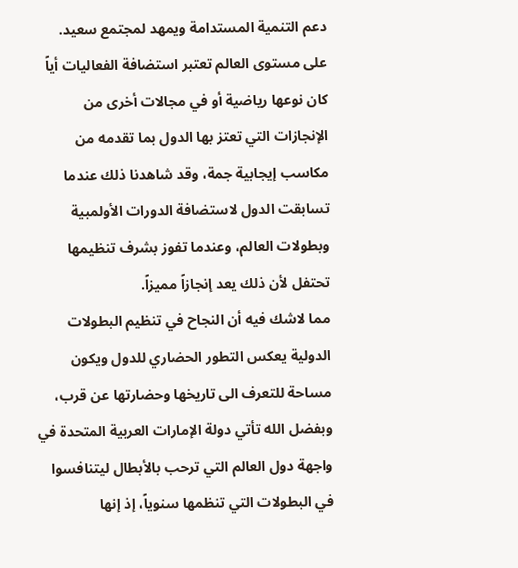دعم التنمية المستدامة ويمهد لمجتمع سعيد.
على مستوى العالم تعتبر استضافة الفعاليات أياً كان نوعها رياضية أو في مجالات أخرى من الإنجازات التي تعتز بها الدول بما تقدمه من مكاسب إيجابية جمة، وقد شاهدنا ذلك عندما تسابقت الدول لاستضافة الدورات الأولمبية وبطولات العالم، وعندما تفوز بشرف تنظيمها تحتفل لأن ذلك يعد إنجازاً مميزاً.
مما لاشك فيه أن النجاح في تنظيم البطولات الدولية يعكس التطور الحضاري للدول ويكون مساحة للتعرف الى تاريخها وحضارتها عن قرب، وبفضل الله تأتي دولة الإمارات العربية المتحدة في واجهة دول العالم التي ترحب بالأبطال ليتنافسوا في البطولات التي تنظمها سنوياً، إذ إنها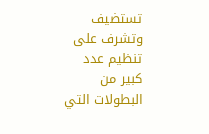تستضيف وتشرف على تنظيم عدد كبير من البطولات التي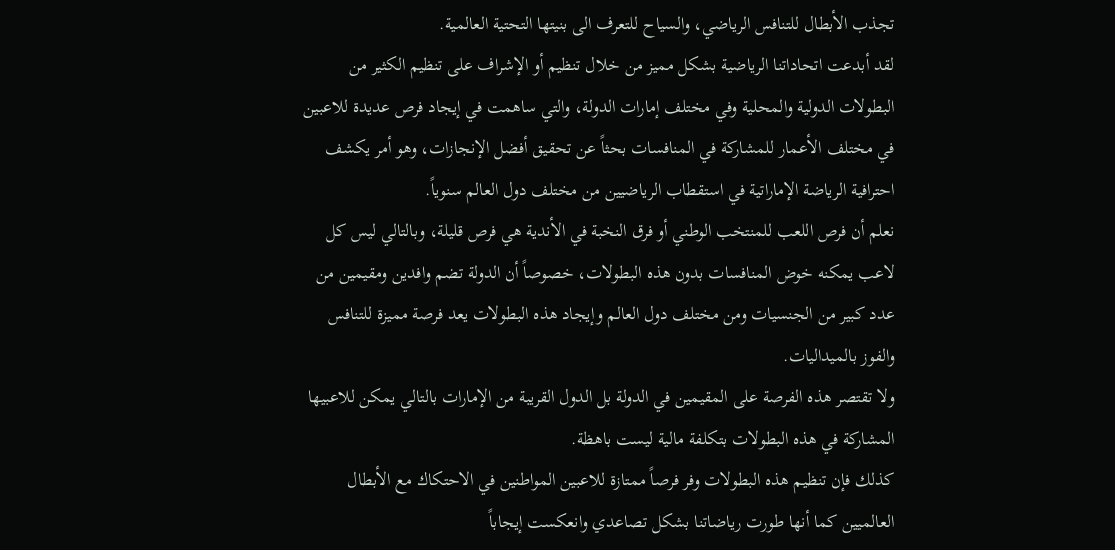تجذب الأبطال للتنافس الرياضي، والسياح للتعرف الى بنيتها التحتية العالمية.
لقد أبدعت اتحاداتنا الرياضية بشكل مميز من خلال تنظيم أو الإشراف على تنظيم الكثير من البطولات الدولية والمحلية وفي مختلف إمارات الدولة، والتي ساهمت في إيجاد فرص عديدة للاعبين في مختلف الأعمار للمشاركة في المنافسات بحثاً عن تحقيق أفضل الإنجازات، وهو أمر يكشف احترافية الرياضة الإماراتية في استقطاب الرياضيين من مختلف دول العالم سنوياً.
نعلم أن فرص اللعب للمنتخب الوطني أو فرق النخبة في الأندية هي فرص قليلة، وبالتالي ليس كل لاعب يمكنه خوض المنافسات بدون هذه البطولات، خصوصاً أن الدولة تضم وافدين ومقيمين من عدد كبير من الجنسيات ومن مختلف دول العالم وإيجاد هذه البطولات يعد فرصة مميزة للتنافس والفوز بالميداليات.
ولا تقتصر هذه الفرصة على المقيمين في الدولة بل الدول القريبة من الإمارات بالتالي يمكن للاعبيها المشاركة في هذه البطولات بتكلفة مالية ليست باهظة.
كذلك فإن تنظيم هذه البطولات وفر فرصاً ممتازة للاعبين المواطنين في الاحتكاك مع الأبطال العالميين كما أنها طورت رياضاتنا بشكل تصاعدي وانعكست إيجاباً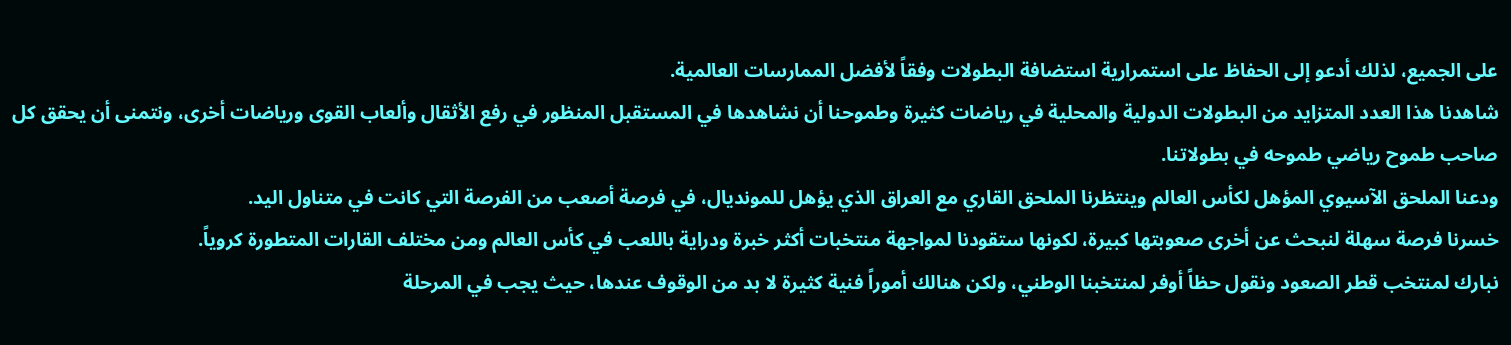على الجميع، لذلك أدعو إلى الحفاظ على استمرارية استضافة البطولات وفقاً لأفضل الممارسات العالمية.
شاهدنا هذا العدد المتزايد من البطولات الدولية والمحلية في رياضات كثيرة وطموحنا أن نشاهدها في المستقبل المنظور في رفع الأثقال وألعاب القوى ورياضات أخرى، ونتمنى أن يحقق كل صاحب طموح رياضي طموحه في بطولاتنا.
ودعنا الملحق الآسيوي المؤهل لكأس العالم وينتظرنا الملحق القاري مع العراق الذي يؤهل للمونديال، في فرصة أصعب من الفرصة التي كانت في متناول اليد.
خسرنا فرصة سهلة لنبحث عن أخرى صعوبتها كبيرة، لكونها ستقودنا لمواجهة منتخبات أكثر خبرة ودراية باللعب في كأس العالم ومن مختلف القارات المتطورة كروياً.
نبارك لمنتخب قطر الصعود ونقول حظاً أوفر لمنتخبنا الوطني، ولكن هنالك أموراً فنية كثيرة لا بد من الوقوف عندها، حيث يجب في المرحلة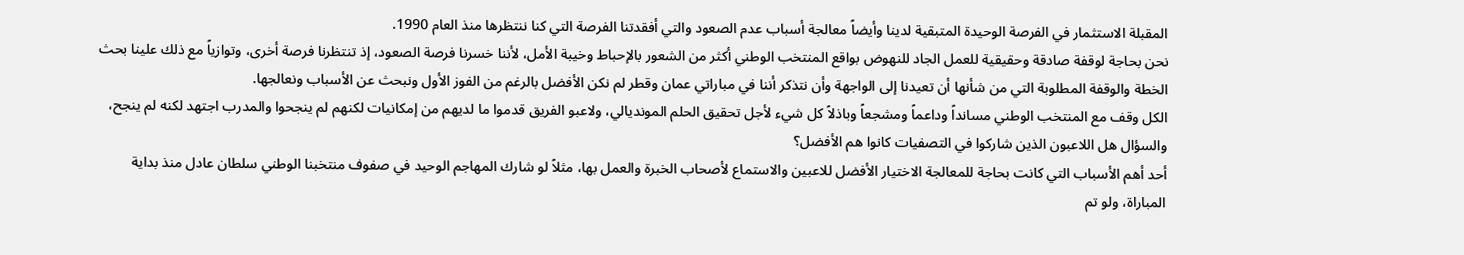المقبلة الاستثمار في الفرصة الوحيدة المتبقية لدينا وأيضاً معالجة أسباب عدم الصعود والتي أفقدتنا الفرصة التي كنا ننتظرها منذ العام 1990.
نحن بحاجة لوقفة صادقة وحقيقية للعمل الجاد للنهوض بواقع المنتخب الوطني أكثر من الشعور بالإحباط وخيبة الأمل، لأننا خسرنا فرصة الصعود، إذ تنتظرنا فرصة أخرى، وتوازياً مع ذلك علينا بحث الخطة والوقفة المطلوبة التي من شأنها أن تعيدنا إلى الواجهة وأن نتذكر أننا في مباراتي عمان وقطر لم نكن الأفضل بالرغم من الفوز الأول ونبحث عن الأسباب ونعالجها.
الكل وقف مع المنتخب الوطني مسانداً وداعماً ومشجعاً وباذلاً كل شيء لأجل تحقيق الحلم المونديالي، ولاعبو الفريق قدموا ما لديهم من إمكانيات لكنهم لم ينجحوا والمدرب اجتهد لكنه لم ينجح، والسؤال هل اللاعبون الذين شاركوا في التصفيات كانوا هم الأفضل؟
أحد أهم الأسباب التي كانت بحاجة للمعالجة الاختيار الأفضل للاعبين والاستماع لأصحاب الخبرة والعمل بها، مثلاً لو شارك المهاجم الوحيد في صفوف منتخبنا الوطني سلطان عادل منذ بداية المباراة، ولو تم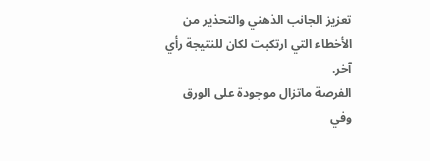تعزيز الجانب الذهني والتحذير من الأخطاء التي ارتكبت لكان للنتيجة رأي آخر.
الفرصة ماتزال موجودة على الورق وفي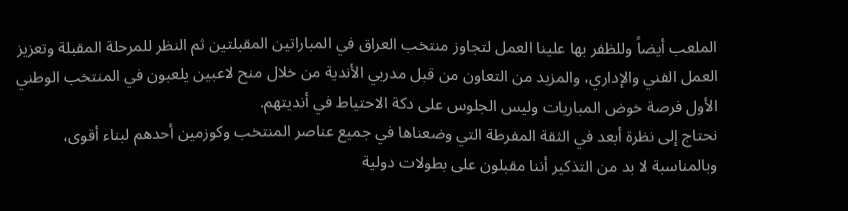الملعب أيضاً وللظفر بها علينا العمل لتجاوز منتخب العراق في المباراتين المقبلتين ثم النظر للمرحلة المقبلة وتعزيز العمل الفني والإداري، والمزيد من التعاون من قبل مدربي الأندية من خلال منح لاعبين يلعبون في المنتخب الوطني الأول فرصة خوض المباريات وليس الجلوس على دكة الاحتياط في أنديتهم.
نحتاج إلى نظرة أبعد في الثقة المفرطة التي وضعناها في جميع عناصر المنتخب وكوزمين أحدهم لبناء أقوى، وبالمناسبة لا بد من التذكير أننا مقبلون على بطولات دولية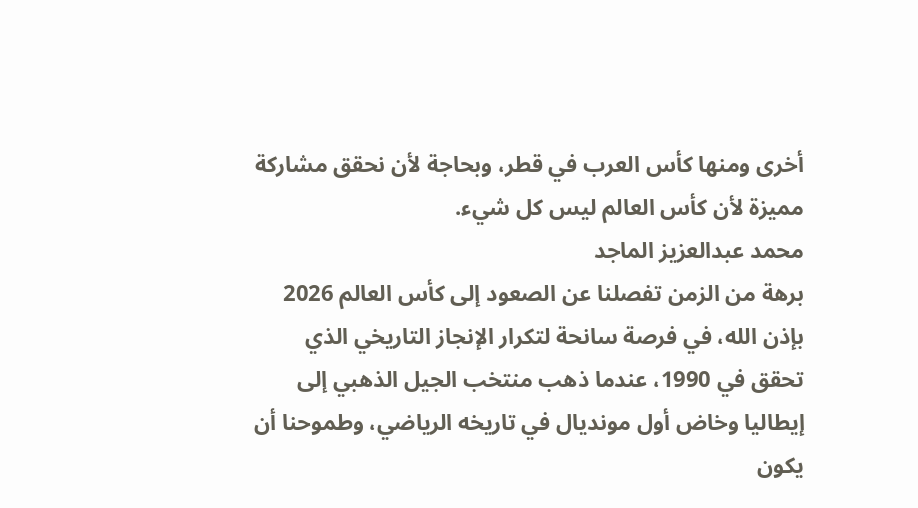أخرى ومنها كأس العرب في قطر، وبحاجة لأن نحقق مشاركة مميزة لأن كأس العالم ليس كل شيء.
محمد عبدالعزيز الماجد
برهة من الزمن تفصلنا عن الصعود إلى كأس العالم 2026 بإذن الله، في فرصة سانحة لتكرار الإنجاز التاريخي الذي تحقق في 1990، عندما ذهب منتخب الجيل الذهبي إلى إيطاليا وخاض أول مونديال في تاريخه الرياضي، وطموحنا أن يكون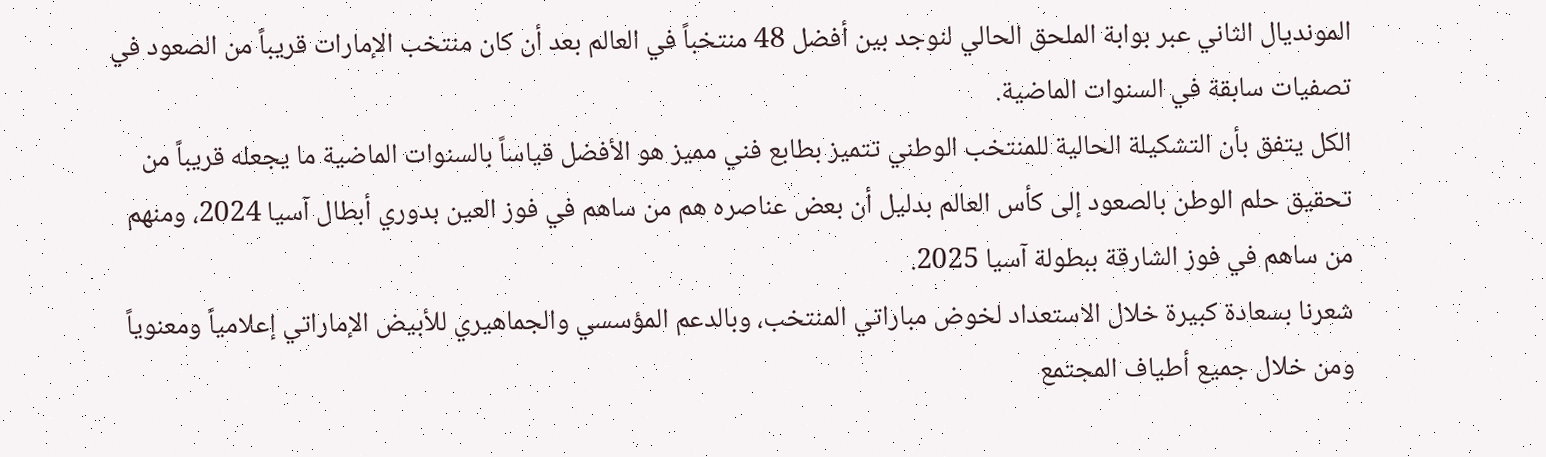المونديال الثاني عبر بوابة الملحق الحالي لنوجد بين أفضل 48 منتخباً في العالم بعد أن كان منتخب الإمارات قريباً من الصعود في تصفيات سابقة في السنوات الماضية.
الكل يتفق بأن التشكيلة الحالية للمنتخب الوطني تتميز بطابع فني مميز هو الأفضل قياساً بالسنوات الماضية ما يجعله قريباً من تحقيق حلم الوطن بالصعود إلى كأس العالم بدليل أن بعض عناصره هم من ساهم في فوز العين بدوري أبطال آسيا 2024، ومنهم من ساهم في فوز الشارقة ببطولة آسيا 2025.
شعرنا بسعادة كبيرة خلال الاستعداد لخوض مباراتي المنتخب، وبالدعم المؤسسي والجماهيري للأبيض الإماراتي إعلامياً ومعنوياً ومن خلال جميع أطياف المجتمع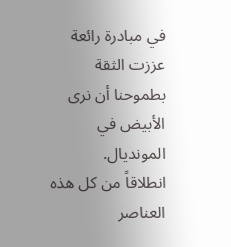في مبادرة رائعة عززت الثقة بطموحنا أن نرى الأبيض في المونديال.
انطلاقاً من كل هذه العناصر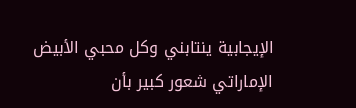الإيجابية ينتابني وكل محبي الأبيض الإماراتي شعور كبير بأن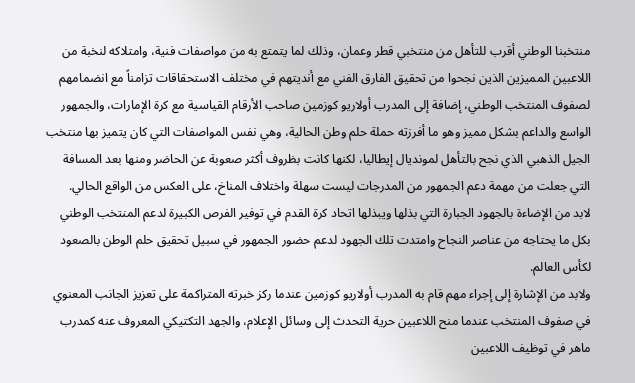منتخبنا الوطني أقرب للتأهل من منتخبي قطر وعمان، وذلك لما يتمتع به من مواصفات فنية، وامتلاكه لنخبة من اللاعبين المميزين الذين نجحوا من تحقيق الفارق الفني مع أنديتهم في مختلف الاستحقاقات تزامناً مع انضمامهم لصفوف المنتخب الوطني، إضافة إلى المدرب أولاريو كوزمين صاحب الأرقام القياسية مع كرة الإمارات، والجمهور الواسع والداعم بشكل مميز وهو ما أفرزته حملة حلم وطن الحالية، وهي نفس المواصفات التي كان يتميز بها منتخب الجيل الذهبي الذي نجح بالتأهل لمونديال إيطاليا، لكنها كانت بظروف أكثر صعوبة عن الحاضر ومنها بعد المسافة التي جعلت من مهمة دعم الجمهور من المدرجات ليست سهلة واختلاف المناخ، على العكس من الواقع الحالي.
لابد من الإضاءة بالجهود الجبارة التي بذلها ويبذلها اتحاد كرة القدم في توفير الفرص الكبيرة لدعم المنتخب الوطني بكل ما يحتاجه من عناصر النجاح وامتدت تلك الجهود لدعم حضور الجمهور في سبيل تحقيق حلم الوطن بالصعود لكأس العالم.
ولابد من الإشارة إلى إجراء مهم قام به المدرب أولاريو كوزمين عندما ركز خبرته المتراكمة على تعزيز الجانب المعنوي في صفوف المنتخب عندما منح اللاعبين حرية التحدث إلى وسائل الإعلام، والجهد التكتيكي المعروف عنه كمدرب ماهر في توظيف اللاعبين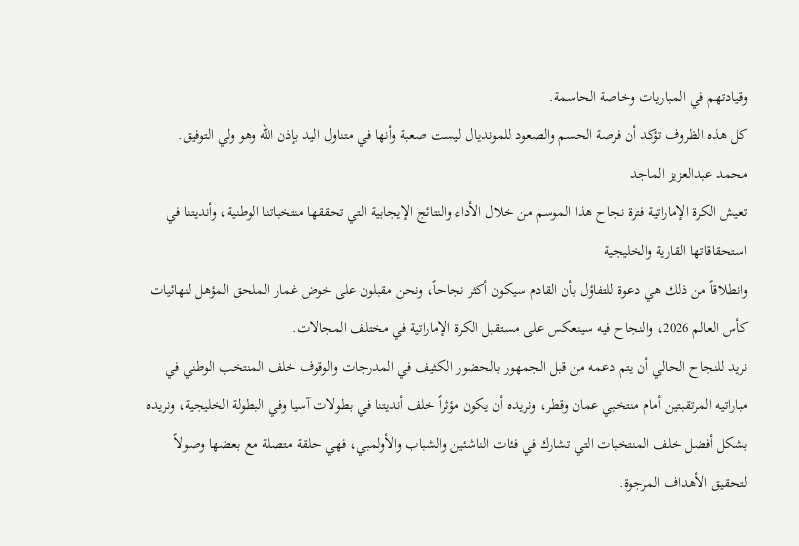وقيادتهم في المباريات وخاصة الحاسمة.
كل هذه الظروف تؤكد أن فرصة الحسم والصعود للمونديال ليست صعبة وأنها في متناول اليد بإذن الله وهو ولي التوفيق.
محمد عبدالعزيز الماجد
تعيش الكرة الإماراتية فترة نجاح هذا الموسم من خلال الأداء والنتائج الإيجابية التي تحققها منتخباتنا الوطنية، وأنديتنا في استحقاقاتها القارية والخليجية
وانطلاقاً من ذلك هي دعوة للتفاؤل بأن القادم سيكون أكثر نجاحاً، ونحن مقبلون على خوض غمار الملحق المؤهل لنهائيات كأس العالم 2026، والنجاح فيه سينعكس على مستقبل الكرة الإماراتية في مختلف المجالات.
نريد للنجاح الحالي أن يتم دعمه من قبل الجمهور بالحضور الكثيف في المدرجات والوقوف خلف المنتخب الوطني في مباراتيه المرتقبتين أمام منتخبي عمان وقطر، ونريده أن يكون مؤثراً خلف أنديتنا في بطولات آسيا وفي البطولة الخليجية، ونريده بشكل أفضل خلف المنتخبات التي تشارك في فئات الناشئين والشباب والأولمبي، فهي حلقة متصلة مع بعضها وصولاً لتحقيق الأهداف المرجوة.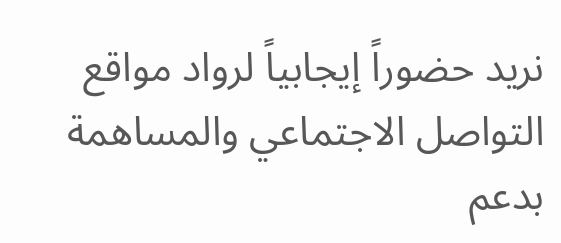نريد حضوراً إيجابياً لرواد مواقع التواصل الاجتماعي والمساهمة بدعم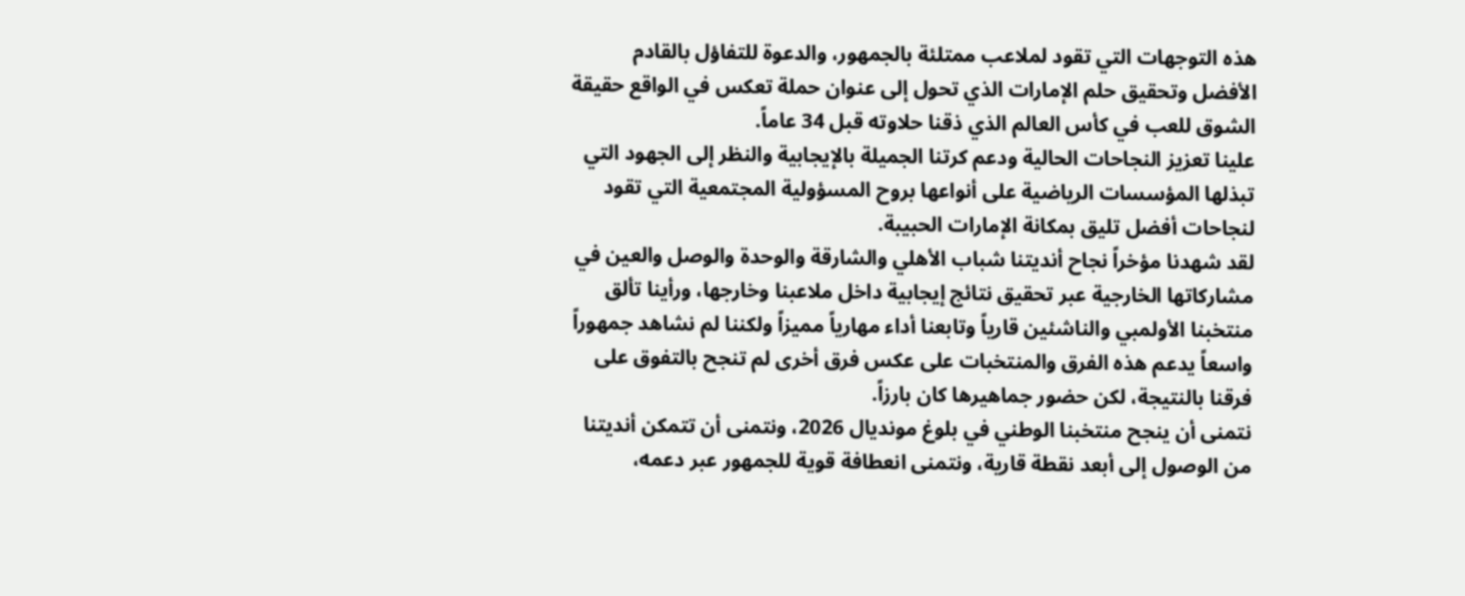هذه التوجهات التي تقود لملاعب ممتلئة بالجمهور، والدعوة للتفاؤل بالقادم الأفضل وتحقيق حلم الإمارات الذي تحول إلى عنوان حملة تعكس في الواقع حقيقة الشوق للعب في كأس العالم الذي ذقنا حلاوته قبل 34 عاماً.
علينا تعزيز النجاحات الحالية ودعم كرتنا الجميلة بالإيجابية والنظر إلى الجهود التي تبذلها المؤسسات الرياضية على أنواعها بروح المسؤولية المجتمعية التي تقود لنجاحات أفضل تليق بمكانة الإمارات الحبيبة.
لقد شهدنا مؤخراً نجاح أنديتنا شباب الأهلي والشارقة والوحدة والوصل والعين في مشاركاتها الخارجية عبر تحقيق نتائج إيجابية داخل ملاعبنا وخارجها، ورأينا تألق منتخبنا الأولمبي والناشئين قارياً وتابعنا أداء مهارياً مميزاً ولكننا لم نشاهد جمهوراً واسعاً يدعم هذه الفرق والمنتخبات على عكس فرق أخرى لم تنجح بالتفوق على فرقنا بالنتيجة، لكن حضور جماهيرها كان بارزاً.
نتمنى أن ينجح منتخبنا الوطني في بلوغ مونديال 2026، ونتمنى أن تتمكن أنديتنا من الوصول إلى أبعد نقطة قارية، ونتمنى انعطافة قوية للجمهور عبر دعمه،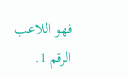فهو اللاعب الرقم 1.